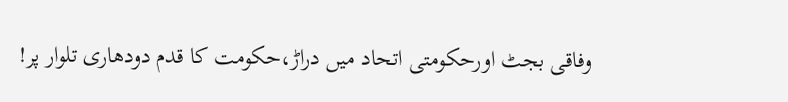وفاقی بجٹ اورحکومتی اتحاد میں دراڑ،حکومت کا قدم دودھاری تلوار پر!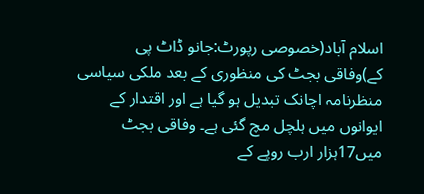اسلام آباد(خصوصی رپورٹ:جانو ڈاٹ پی کے)وفاقی بجٹ کی منظوری کے بعد ملکی سیاسی منظرنامہ اچانک تبدیل ہو گیا ہے اور اقتدار کے ایوانوں میں ہلچل مچ گئی ہے۔ وفاقی بجٹ میں17ہزار ارب روپے کے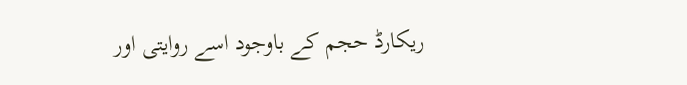ریکارڈ حجم کے باوجود اسے روایتی اور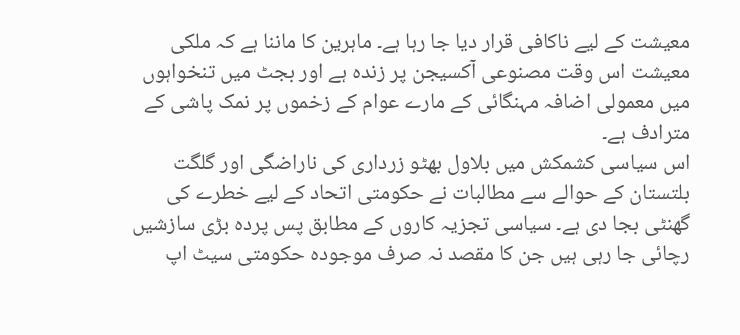معیشت کے لیے ناکافی قرار دیا جا رہا ہے۔ ماہرین کا ماننا ہے کہ ملکی معیشت اس وقت مصنوعی آکسیجن پر زندہ ہے اور بجٹ میں تنخواہوں میں معمولی اضافہ مہنگائی کے مارے عوام کے زخموں پر نمک پاشی کے مترادف ہے۔
اس سیاسی کشمکش میں بلاول بھٹو زرداری کی ناراضگی اور گلگت بلتستان کے حوالے سے مطالبات نے حکومتی اتحاد کے لیے خطرے کی گھنٹی بجا دی ہے۔ سیاسی تجزیہ کاروں کے مطابق پس پردہ بڑی سازشیں رچائی جا رہی ہیں جن کا مقصد نہ صرف موجودہ حکومتی سیٹ اپ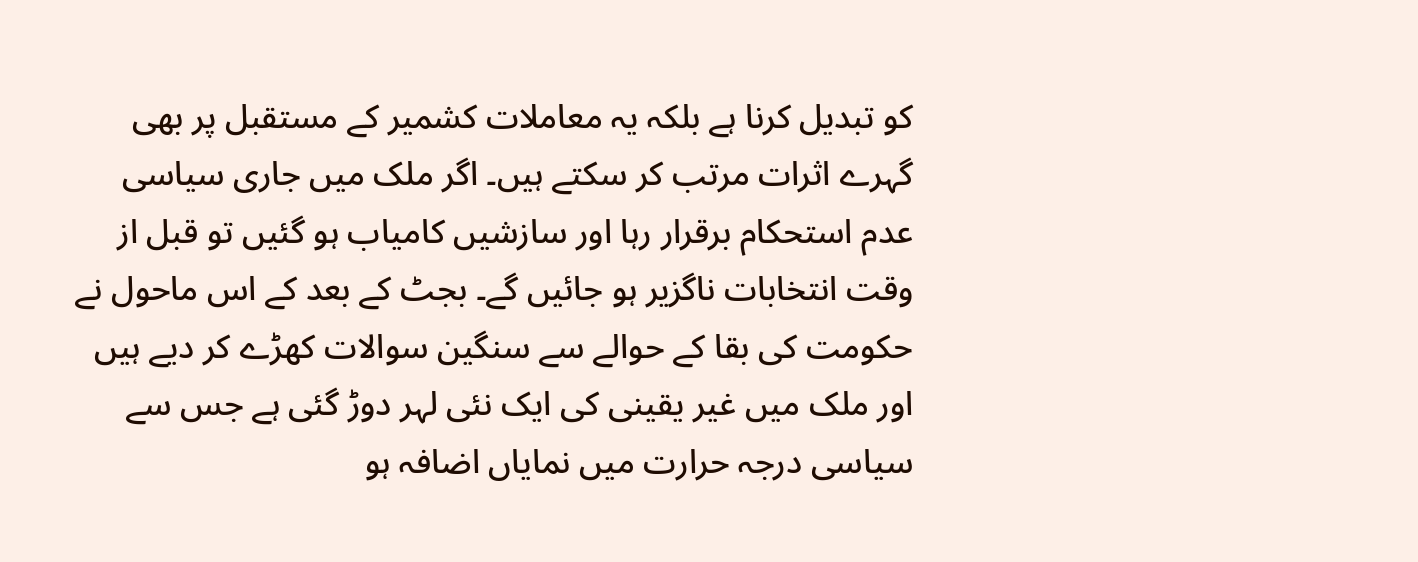کو تبدیل کرنا ہے بلکہ یہ معاملات کشمیر کے مستقبل پر بھی گہرے اثرات مرتب کر سکتے ہیں۔ اگر ملک میں جاری سیاسی عدم استحکام برقرار رہا اور سازشیں کامیاب ہو گئیں تو قبل از وقت انتخابات ناگزیر ہو جائیں گے۔ بجٹ کے بعد کے اس ماحول نے حکومت کی بقا کے حوالے سے سنگین سوالات کھڑے کر دیے ہیں اور ملک میں غیر یقینی کی ایک نئی لہر دوڑ گئی ہے جس سے سیاسی درجہ حرارت میں نمایاں اضافہ ہو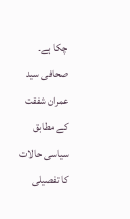چکا ہے۔
صحافی سید عمران شفقت کے مطابق سیاسی حالات کا تفصیلی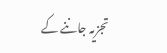تجزیہ جاننے کے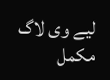لیے وی لاگ مکمل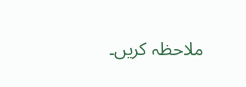ملاحظہ کریں۔